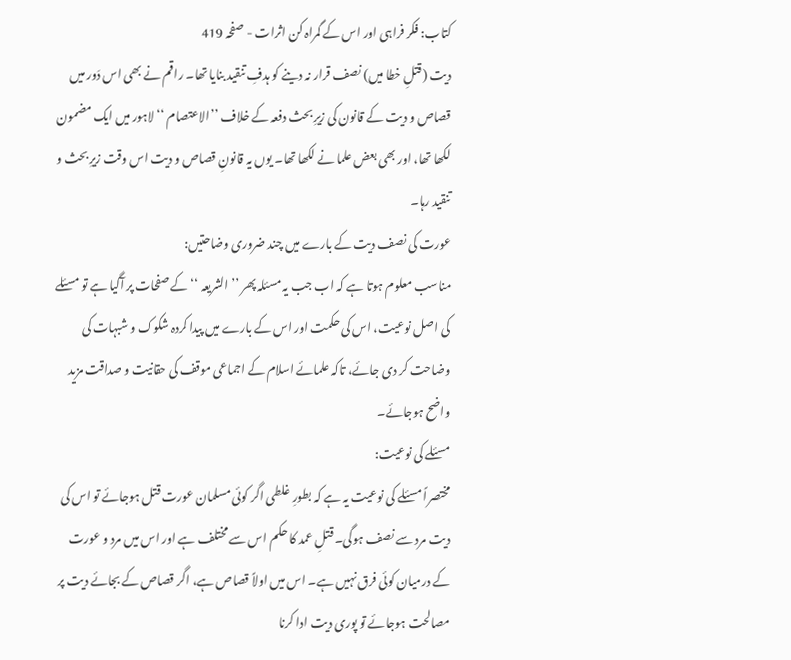کتاب: فکر فراہی اور اس کے گمراہ کن اثرات - صفحہ 419
دیت (قتلِ خطا میں) نصف قرار نہ دینے کو ہدفِ تنقید بنایا تھا۔ راقم نے بھی اس دَور میں قصاص و دیت کے قانون کی زیرِ بحث دفعہ کے خلاف ’’الاعتصام ‘‘ لاہور میں ایک مضمون لکھا تھا، اور بھی بعض علما نے لکھا تھا۔ یوں یہ قانونِ قصاص و دیت اس وقت زیرِ بحث و تنقید رہا۔
عورت کی نصف دیت کے بارے میں چند ضروری وضاحتیں:
مناسب معلوم ہوتا ہے کہ اب جب یہ مسئلہ پھر ’’الشریعہ ‘‘ کے صفحات پر آگیا ہے تو مسئلے کی اصل نوعیت، اس کی حکمت اور اس کے بارے میں پیدا کردہ شکوک و شبہات کی وضاحت کر دی جائے، تاکہ علمائے اسلام کے اجماعی موقف کی حقانیت و صداقت مزید واضح ہوجائے۔
مسئلے کی نوعیت:
مختصراً مسئلے کی نوعیت یہ ہے کہ بطورِ غلطی اگر کوئی مسلمان عورت قتل ہوجائے تو اس کی دیت مرد سے نصف ہوگی۔ قتلِ عمد کا حکم اس سے مختلف ہے اور اس میں مرد و عورت کے درمیان کوئی فرق نہیں ہے۔ اس میں اولاً قصاص ہے، اگر قصاص کے بجائے دیت پر مصالحت ہوجائے تو پوری دیت ادا کرنا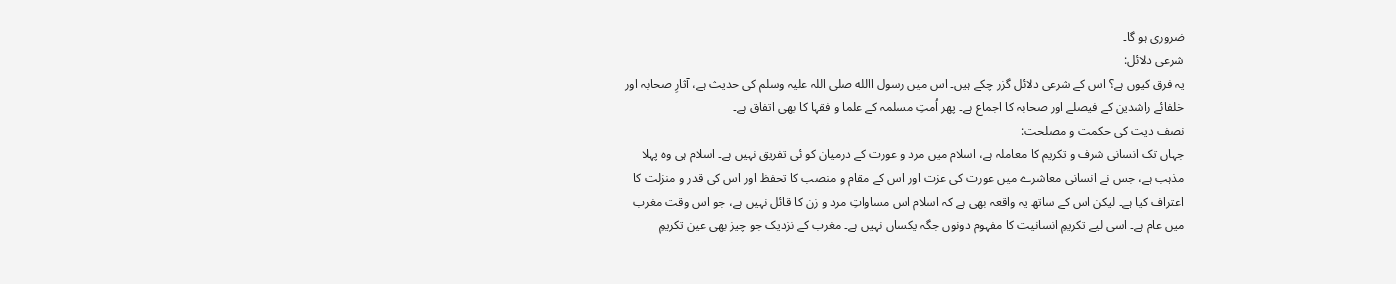ضروری ہو گا۔
شرعی دلائل:
یہ فرق کیوں ہے؟ اس کے شرعی دلائل گزر چکے ہیں۔ اس میں رسول االله صلی اللہ علیہ وسلم کی حدیث ہے، آثارِ صحابہ اور خلفائے راشدین کے فیصلے اور صحابہ کا اجماع ہے۔ پھر اُمتِ مسلمہ کے علما و فقہا کا بھی اتفاق ہے۔
نصف دیت کی حکمت و مصلحت:
جہاں تک انسانی شرف و تکریم کا معاملہ ہے، اسلام میں مرد و عورت کے درمیان کو ئی تفریق نہیں ہے۔ اسلام ہی وہ پہلا مذہب ہے، جس نے انسانی معاشرے میں عورت کی عزت اور اس کے مقام و منصب کا تحفظ اور اس کی قدر و منزلت کا اعتراف کیا ہے۔ لیکن اس کے ساتھ یہ واقعہ بھی ہے کہ اسلام اس مساواتِ مرد و زن کا قائل نہیں ہے، جو اس وقت مغرب میں عام ہے۔ اسی لیے تکریمِ انسانیت کا مفہوم دونوں جگہ یکساں نہیں ہے۔ مغرب کے نزدیک جو چیز بھی عین تکریمِ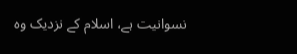نسوانیت ہے، اسلام کے نزدیک وہ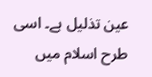عین تذلیل ہے۔ اسی طرح اسلام میں